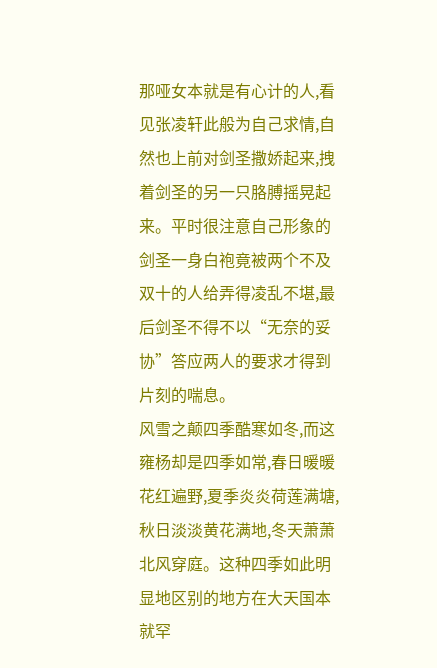那哑女本就是有心计的人,看见张凌轩此般为自己求情,自然也上前对剑圣撒娇起来,拽着剑圣的另一只胳膊摇晃起来。平时很注意自己形象的剑圣一身白袍竟被两个不及双十的人给弄得凌乱不堪,最后剑圣不得不以“无奈的妥协”答应两人的要求才得到片刻的喘息。
风雪之颠四季酷寒如冬,而这雍杨却是四季如常,春日暖暖花红遍野,夏季炎炎荷莲满塘,秋日淡淡黄花满地,冬天萧萧北风穿庭。这种四季如此明显地区别的地方在大天国本就罕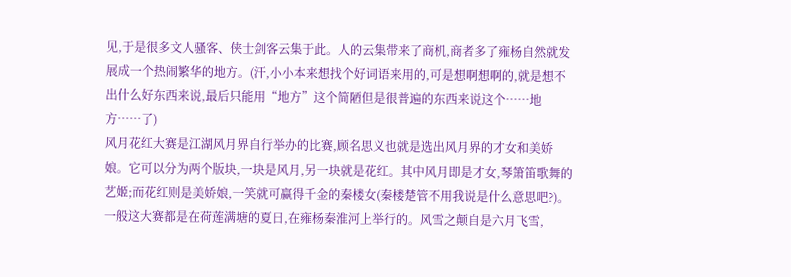见,于是很多文人骚客、侠士剑客云集于此。人的云集带来了商机,商者多了雍杨自然就发展成一个热闹繁华的地方。(汗,小小本来想找个好词语来用的,可是想啊想啊的,就是想不出什么好东西来说,最后只能用“地方”这个简陋但是很普遍的东西来说这个……地方……了)
风月花红大赛是江湖风月界自行举办的比赛,顾名思义也就是选出风月界的才女和美娇娘。它可以分为两个版块,一块是风月,另一块就是花红。其中风月即是才女,琴箫笛歌舞的艺姬;而花红则是美娇娘,一笑就可赢得千金的秦楼女(秦楼楚管不用我说是什么意思吧?)。
一般这大赛都是在荷莲满塘的夏日,在雍杨秦淮河上举行的。风雪之颠自是六月飞雪,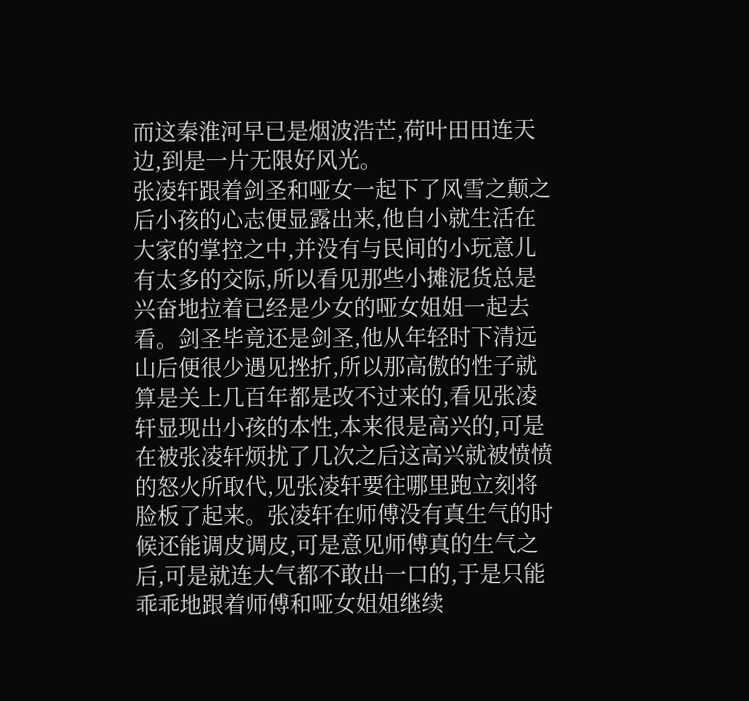而这秦淮河早已是烟波浩芒,荷叶田田连天边,到是一片无限好风光。
张凌轩跟着剑圣和哑女一起下了风雪之颠之后小孩的心志便显露出来,他自小就生活在大家的掌控之中,并没有与民间的小玩意儿有太多的交际,所以看见那些小摊泥货总是兴奋地拉着已经是少女的哑女姐姐一起去看。剑圣毕竟还是剑圣,他从年轻时下清远山后便很少遇见挫折,所以那高傲的性子就算是关上几百年都是改不过来的,看见张凌轩显现出小孩的本性,本来很是高兴的,可是在被张凌轩烦扰了几次之后这高兴就被愤愤的怒火所取代,见张凌轩要往哪里跑立刻将脸板了起来。张凌轩在师傅没有真生气的时候还能调皮调皮,可是意见师傅真的生气之后,可是就连大气都不敢出一口的,于是只能乖乖地跟着师傅和哑女姐姐继续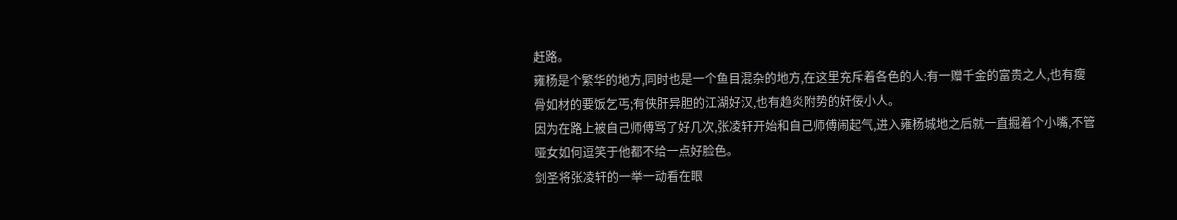赶路。
雍杨是个繁华的地方,同时也是一个鱼目混杂的地方,在这里充斥着各色的人:有一赠千金的富贵之人,也有瘦骨如材的要饭乞丐;有侠肝异胆的江湖好汉,也有趋炎附势的奸佞小人。
因为在路上被自己师傅骂了好几次,张凌轩开始和自己师傅闹起气,进入雍杨城地之后就一直掘着个小嘴,不管哑女如何逗笑于他都不给一点好脸色。
剑圣将张凌轩的一举一动看在眼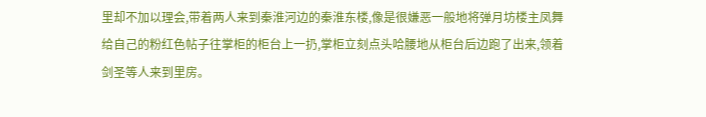里却不加以理会,带着两人来到秦淮河边的秦淮东楼,像是很嫌恶一般地将弹月坊楼主凤舞给自己的粉红色帖子往掌柜的柜台上一扔,掌柜立刻点头哈腰地从柜台后边跑了出来,领着剑圣等人来到里房。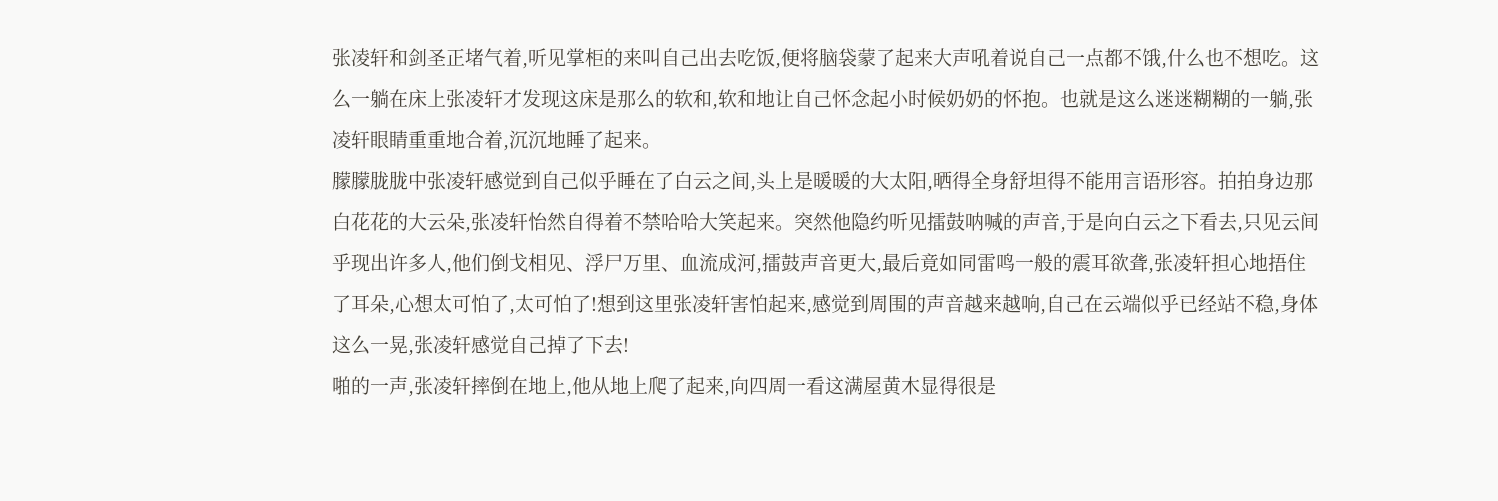张凌轩和剑圣正堵气着,听见掌柜的来叫自己出去吃饭,便将脑袋蒙了起来大声吼着说自己一点都不饿,什么也不想吃。这么一躺在床上张凌轩才发现这床是那么的软和,软和地让自己怀念起小时候奶奶的怀抱。也就是这么迷迷糊糊的一躺,张凌轩眼睛重重地合着,沉沉地睡了起来。
朦朦胧胧中张凌轩感觉到自己似乎睡在了白云之间,头上是暖暖的大太阳,晒得全身舒坦得不能用言语形容。拍拍身边那白花花的大云朵,张凌轩怡然自得着不禁哈哈大笑起来。突然他隐约听见擂鼓呐喊的声音,于是向白云之下看去,只见云间乎现出许多人,他们倒戈相见、浮尸万里、血流成河,擂鼓声音更大,最后竟如同雷鸣一般的震耳欲聋,张凌轩担心地捂住了耳朵,心想太可怕了,太可怕了!想到这里张凌轩害怕起来,感觉到周围的声音越来越响,自己在云端似乎已经站不稳,身体这么一晃,张凌轩感觉自己掉了下去!
啪的一声,张凌轩摔倒在地上,他从地上爬了起来,向四周一看这满屋黄木显得很是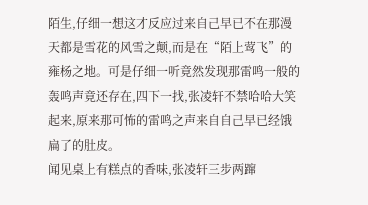陌生,仔细一想这才反应过来自己早已不在那漫天都是雪花的风雪之颠,而是在“陌上莺飞”的雍杨之地。可是仔细一听竟然发现那雷鸣一般的轰鸣声竟还存在,四下一找,张凌轩不禁哈哈大笑起来,原来那可怖的雷鸣之声来自自己早已经饿扁了的肚皮。
闻见桌上有糕点的香味,张凌轩三步两蹿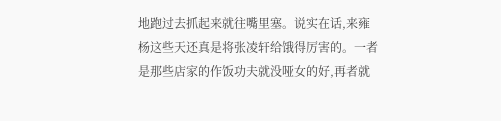地跑过去抓起来就往嘴里塞。说实在话,来雍杨这些天还真是将张凌轩给饿得厉害的。一者是那些店家的作饭功夫就没哑女的好,再者就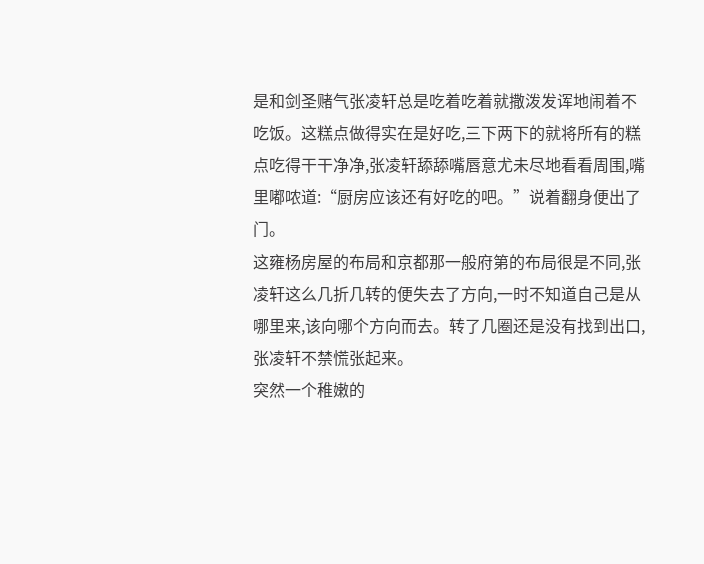是和剑圣赌气张凌轩总是吃着吃着就撒泼发诨地闹着不吃饭。这糕点做得实在是好吃,三下两下的就将所有的糕点吃得干干净净,张凌轩舔舔嘴唇意尤未尽地看看周围,嘴里嘟哝道:“厨房应该还有好吃的吧。”说着翻身便出了门。
这雍杨房屋的布局和京都那一般府第的布局很是不同,张凌轩这么几折几转的便失去了方向,一时不知道自己是从哪里来,该向哪个方向而去。转了几圈还是没有找到出口,张凌轩不禁慌张起来。
突然一个稚嫩的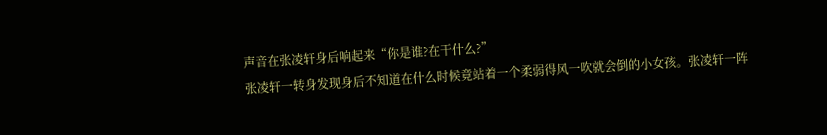声音在张凌轩身后响起来“你是谁?在干什么?”
张凌轩一转身发现身后不知道在什么时候竟站着一个柔弱得风一吹就会倒的小女孩。张凌轩一阵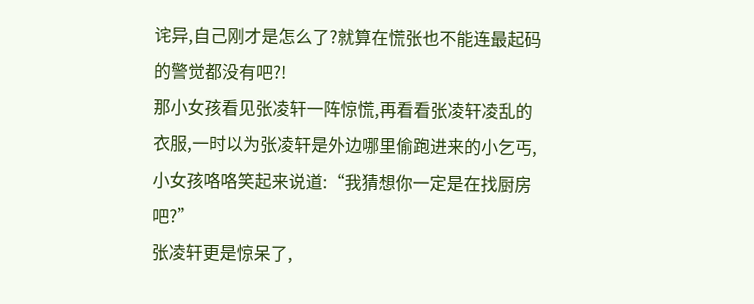诧异,自己刚才是怎么了?就算在慌张也不能连最起码的警觉都没有吧?!
那小女孩看见张凌轩一阵惊慌,再看看张凌轩凌乱的衣服,一时以为张凌轩是外边哪里偷跑进来的小乞丐,小女孩咯咯笑起来说道:“我猜想你一定是在找厨房吧?”
张凌轩更是惊呆了,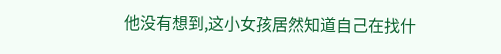他没有想到,这小女孩居然知道自己在找什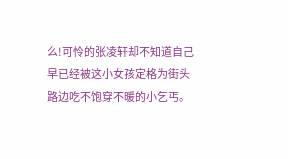么!可怜的张凌轩却不知道自己早已经被这小女孩定格为街头路边吃不饱穿不暖的小乞丐。